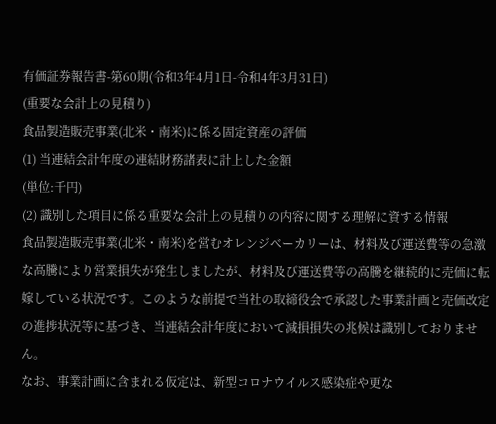有価証券報告書-第60期(令和3年4月1日-令和4年3月31日)
(重要な会計上の見積り)
食品製造販売事業(北米・南米)に係る固定資産の評価
(1) 当連結会計年度の連結財務諸表に計上した金額
(単位:千円)
(2) 識別した項目に係る重要な会計上の見積りの内容に関する理解に資する情報
食品製造販売事業(北米・南米)を営むオレンジベーカリーは、材料及び運送費等の急激な高騰により営業損失が発生しましたが、材料及び運送費等の高騰を継続的に売価に転嫁している状況です。このような前提で当社の取締役会で承認した事業計画と売価改定の進捗状況等に基づき、当連結会計年度において減損損失の兆候は識別しておりません。
なお、事業計画に含まれる仮定は、新型コロナウイルス感染症や更な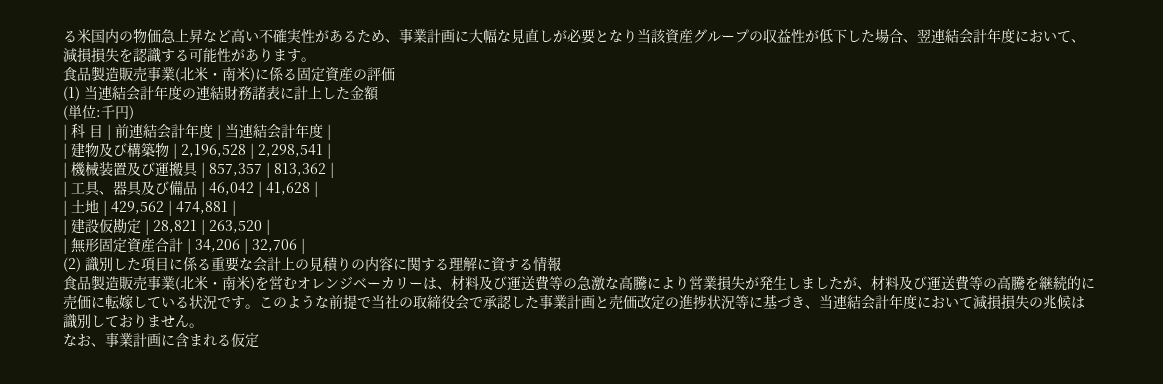る米国内の物価急上昇など高い不確実性があるため、事業計画に大幅な見直しが必要となり当該資産グループの収益性が低下した場合、翌連結会計年度において、減損損失を認識する可能性があります。
食品製造販売事業(北米・南米)に係る固定資産の評価
(1) 当連結会計年度の連結財務諸表に計上した金額
(単位:千円)
| 科 目 | 前連結会計年度 | 当連結会計年度 |
| 建物及び構築物 | 2,196,528 | 2,298,541 |
| 機械装置及び運搬具 | 857,357 | 813,362 |
| 工具、器具及び備品 | 46,042 | 41,628 |
| 土地 | 429,562 | 474,881 |
| 建設仮勘定 | 28,821 | 263,520 |
| 無形固定資産合計 | 34,206 | 32,706 |
(2) 識別した項目に係る重要な会計上の見積りの内容に関する理解に資する情報
食品製造販売事業(北米・南米)を営むオレンジベーカリーは、材料及び運送費等の急激な高騰により営業損失が発生しましたが、材料及び運送費等の高騰を継続的に売価に転嫁している状況です。このような前提で当社の取締役会で承認した事業計画と売価改定の進捗状況等に基づき、当連結会計年度において減損損失の兆候は識別しておりません。
なお、事業計画に含まれる仮定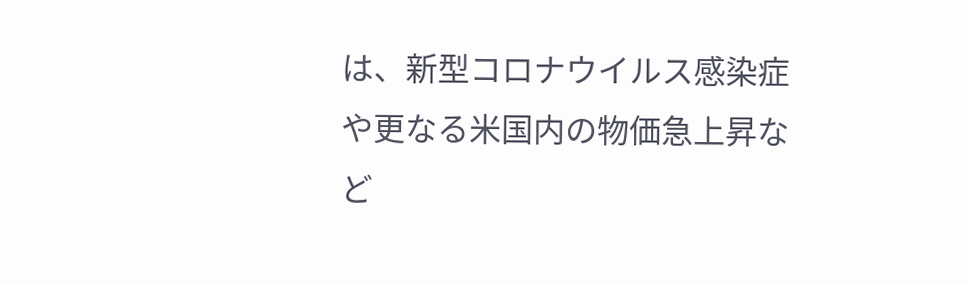は、新型コロナウイルス感染症や更なる米国内の物価急上昇など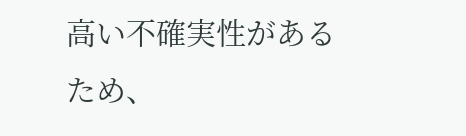高い不確実性があるため、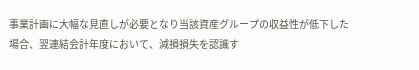事業計画に大幅な見直しが必要となり当該資産グループの収益性が低下した場合、翌連結会計年度において、減損損失を認識す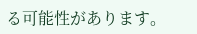る可能性があります。